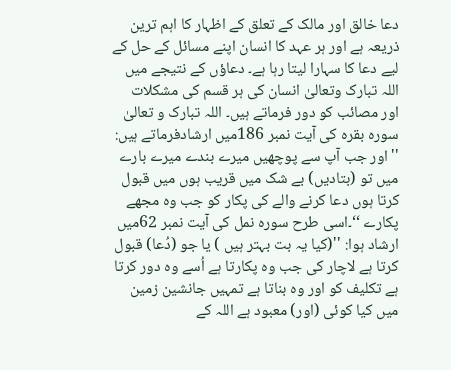دعا خالق اور مالک کے تعلق کے اظہار کا اہم ترین ذریعہ ہے اور ہر عہد کا انسان اپنے مسائل کے حل کے لیے دعا کا سہارا لیتا رہا ہے۔ دعاؤں کے نتیجے میں اللہ تبارک وتعالیٰ انسان کی ہر قسم کی مشکلات اور مصائب کو دور فرماتے ہیں۔ اللہ تبارک و تعالیٰ سورہ بقرہ کی آیت نمبر 186میں ارشادفرماتے ہیں: ''اور جب آپ سے پوچھیں میرے بندے میرے بارے میں تو (بتادیں) بے شک میں قریب ہوں میں قبول کرتا ہوں دعا کرنے والے کی پکار کو جب وہ مجھے پکارے ‘‘۔اسی طرح سورہ نمل کی آیت نمبر 62میں ارشاد ہوا: ''(کیا یہ بت بہتر ہیں ) یا جو (دُعا) قبول کرتا ہے لاچار کی جب وہ پکارتا ہے اُسے وہ دور کرتا ہے تکلیف کو اور وہ بناتا ہے تمہیں جانشین زمین میں کیا کوئی (اور) معبود ہے اللہ کے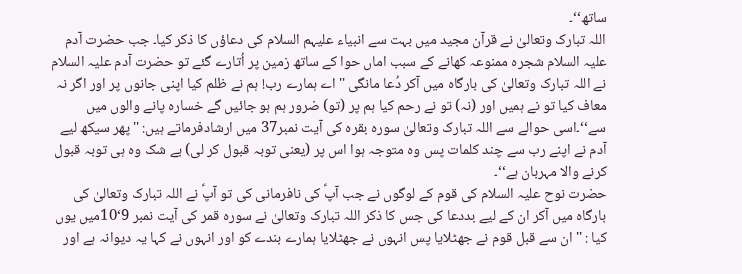ساتھ‘‘۔
اللہ تبارک وتعالیٰ نے قرآن مجید میں بہت سے انبیاء علیہم السلام کی دعاؤں کا ذکر کیا۔ جب حضرت آدم علیہ السلام شجرہ ممنوعہ کھانے کے سبب اماں حوا کے ساتھ زمین پر اُتارے گئے تو حضرت آدم علیہ السلام نے اللہ تبارک وتعالیٰ کی بارگاہ میں آکر دُعا مانگی ''اے ہمارے رب! ہم نے ظلم کیا اپنی جانوں پر اور اگر نہ معاف کیا تو نے ہمیں اور (نہ) تو نے رحم کیا ہم پر (تو) ضرور ہم ہو جائیں گے خسارہ پانے والوں میں سے‘‘۔اسی حوالے سے اللہ تبارک وتعالیٰ سورہ بقرہ کی آیت نمبر37 میں ارشادفرماتے ہیں: ''پھر سیکھ لیے آدم نے اپنے رب سے چند کلمات پس وہ متوجہ ہوا اس پر (یعنی توبہ قبول کر لی) بے شک وہ ہی توبہ قبول کرنے والا مہربان ہے‘‘۔
حضرت نوح علیہ السلام کی قوم کے لوگوں نے جب آپؑ کی نافرمانی کی تو آپؑ نے اللہ تبارک وتعالیٰ کی بارگاہ میں آکر ان کے لیے بددعا کی جس کا ذکر اللہ تبارک وتعالیٰ نے سورہ قمر کی آیت نمبر 9‘10میں یوں کیا : ''ان سے قبل قوم نے جھٹلایا پس انہوں نے جھٹلایا ہمارے بندے کو اور انہوں نے کہا یہ دیوانہ ہے اور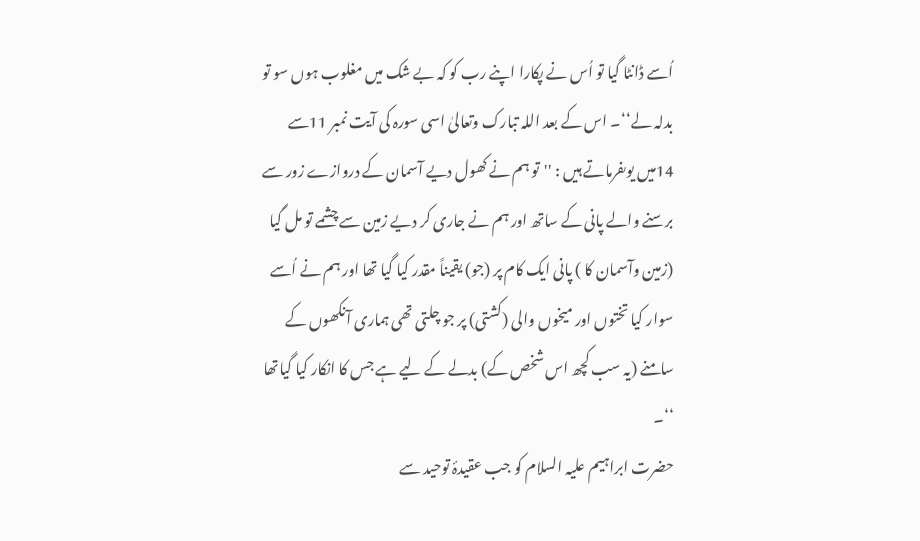اُسے ڈانٹا گیا تو اُس نے پکارا اپنے رب کو کہ بے شک میں مغلوب ہوں سو تو بدلہ لے‘‘۔ اس کے بعد اللہ تبارک وتعالیٰ اسی سورہ کی آیت نمبر 11سے 14میں یوںفرماتے ہیں : ''تو ہم نے کھول دیے آسمان کے دروازے زور سے برسنے والے پانی کے ساتھ اور ہم نے جاری کر دیے زمین سے چشمے تو مل گیا (زمین وآسمان کا ) پانی ایک کام پر (جو) یقیناً مقدر کیا گیا تھا اور ہم نے اُسے سوار کیا تختوں اور میخوں والی (کشتی) پر جو چلتی تھی ہماری آنکھوں کے سامنے (یہ سب کچھ اس شخص کے) بدلے کے لیے ہے جس کا انکار کیا گیاتھا ‘‘۔
حضرت ابراہیم علیہ السلام کو جب عقیدۂ توحید سے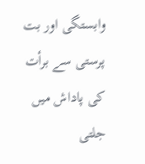وابستگی اور بت پرستی سے برأت کی پاداش میں جلتی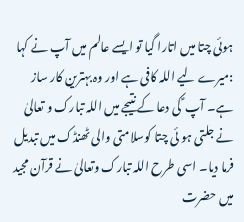ہوئی چتا میں اتارا گیا تو ایسے عالم میں آپ نے کہا :میرے لیے اللہ کافی ہے اور وہ بہترین کار ساز ہے۔ آپ ؑ کی دعا کے نتیجے میں اللہ تبارک و تعالیٰ نے جلتی ہو ئی چتا کوسلامتی والی ٹھنڈک میں تبدیل فرما دیا۔ اسی طرح اللہ تبارک وتعالیٰ نے قرآن مجید میں حضرت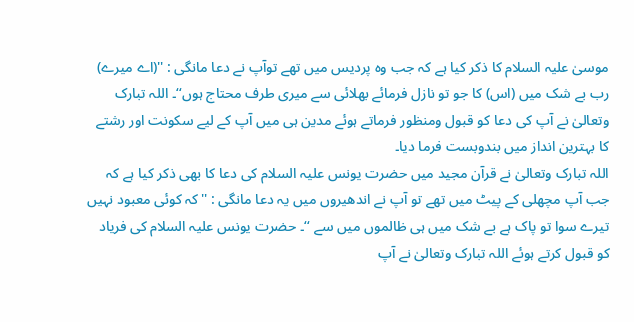موسیٰ علیہ السلام کا ذکر کیا ہے کہ جب وہ پردیس میں تھے توآپ نے دعا مانگی : ''(اے میرے) رب بے شک میں (اس) کا جو تو نازل فرمائے بھلائی سے میری طرف محتاج ہوں‘‘۔ اللہ تبارک وتعالیٰ نے آپ کی دعا کو قبول ومنظور فرماتے ہوئے مدین ہی میں آپ کے لیے سکونت اور رشتے کا بہترین انداز میں بندوبست فرما دیا۔
اللہ تبارک وتعالیٰ نے قرآن مجید میں حضرت یونس علیہ السلام کی دعا کا بھی ذکر کیا ہے کہ جب آپ مچھلی کے پیٹ میں تھے تو آپ نے اندھیروں میں یہ دعا مانگی : ''کہ کوئی معبود نہیں تیرے سوا تو پاک ہے بے شک میں ہی ظالموں میں سے ‘‘۔ حضرت یونس علیہ السلام کی فریاد کو قبول کرتے ہوئے اللہ تبارک وتعالیٰ نے آپ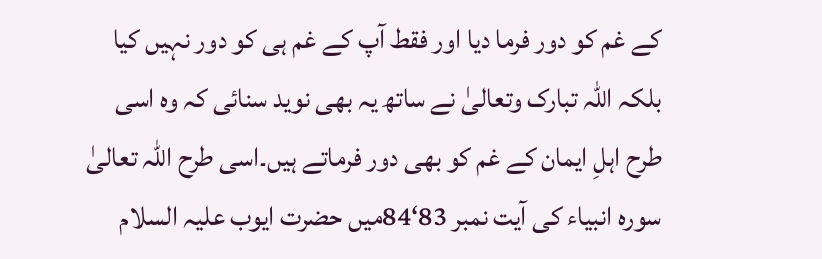کے غم کو دور فرما دیا اور فقط آپ کے غم ہی کو دور نہیں کیا بلکہ اللہ تبارک وتعالیٰ نے ساتھ یہ بھی نوید سنائی کہ وہ اسی طرح اہلِ ایمان کے غم کو بھی دور فرماتے ہیں۔اسی طرح اللہ تعالیٰ سورہ انبیاء کی آیت نمبر 83‘84میں حضرت ایوب علیہ السلام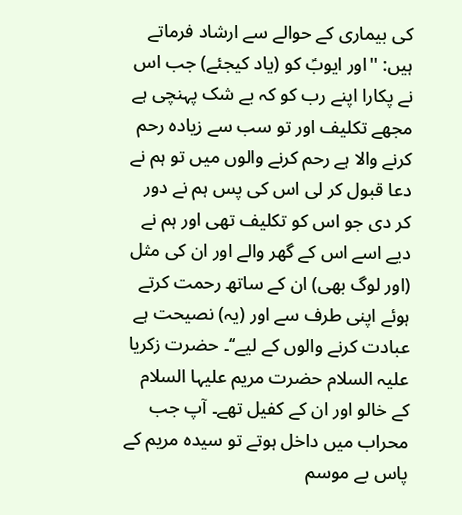کی بیماری کے حوالے سے ارشاد فرماتے ہیں: ''اور ایوبؑ کو (یاد کیجئے) جب اس نے پکارا اپنے رب کو کہ بے شک پہنچی ہے مجھے تکلیف اور تو سب سے زیادہ رحم کرنے والا ہے رحم کرنے والوں میں تو ہم نے دعا قبول کر لی اس کی پس ہم نے دور کر دی جو اس کو تکلیف تھی اور ہم نے دیے اسے اس کے گھر والے اور ان کی مثل (اور لوگ بھی) ان کے ساتھ رحمت کرتے ہوئے اپنی طرف سے اور (یہ) نصیحت ہے عبادت کرنے والوں کے لیے‘‘۔ حضرت زکریا علیہ السلام حضرت مریم علیہا السلام کے خالو اور ان کے کفیل تھے۔ آپ جب محراب میں داخل ہوتے تو سیدہ مریم کے پاس بے موسم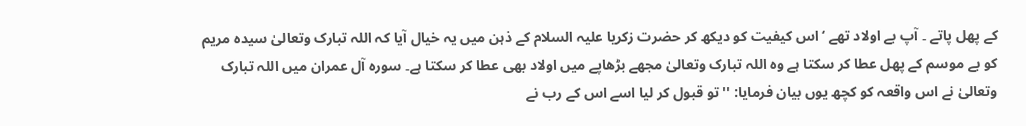کے پھل پاتے ۔ آپ بے اولاد تھے ‘ اس کیفیت کو دیکھ کر حضرت زکریا علیہ السلام کے ذہن میں یہ خیال آیا کہ اللہ تبارک وتعالیٰ سیدہ مریم کو بے موسم کے پھل عطا کر سکتا ہے وہ اللہ تبارک وتعالیٰ مجھے بڑھاپے میں اولاد بھی عطا کر سکتا ہے۔ سورہ آل عمران میں اللہ تبارک وتعالیٰ نے اس واقعہ کو کچھ یوں بیان فرمایا: ''تو قبول کر لیا اسے اس کے رب نے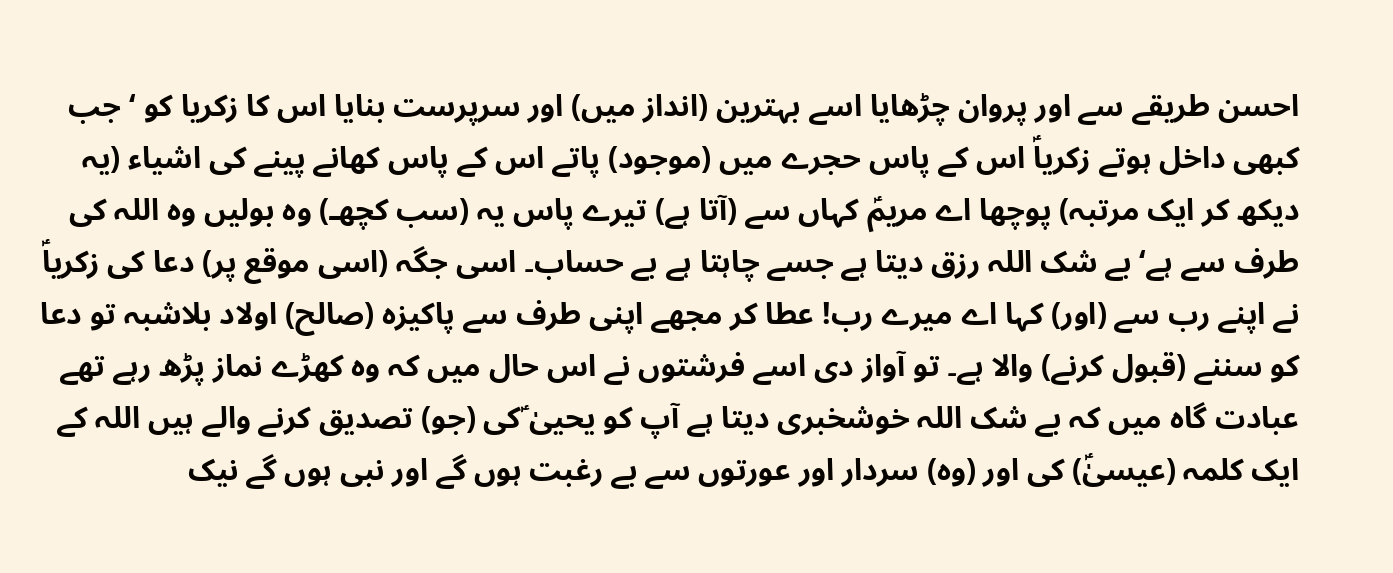احسن طریقے سے اور پروان چڑھایا اسے بہترین (انداز میں) اور سرپرست بنایا اس کا زکریا کو ‘ جب کبھی داخل ہوتے زکریاؑ اس کے پاس حجرے میں (موجود) پاتے اس کے پاس کھانے پینے کی اشیاء (یہ دیکھ کر ایک مرتبہ) پوچھا اے مریمؑ کہاں سے (آتا ہے) تیرے پاس یہ (سب کچھـ) وہ بولیں وہ اللہ کی طرف سے ہے‘ بے شک اللہ رزق دیتا ہے جسے چاہتا ہے بے حساب۔ اسی جگہ (اسی موقع پر) دعا کی زکریاؑ نے اپنے رب سے (اور) کہا اے میرے رب! عطا کر مجھے اپنی طرف سے پاکیزہ (صالح) اولاد بلاشبہ تو دعا کو سننے (قبول کرنے) والا ہے۔ تو آواز دی اسے فرشتوں نے اس حال میں کہ وہ کھڑے نماز پڑھ رہے تھے عبادت گاہ میں کہ بے شک اللہ خوشخبری دیتا ہے آپ کو یحییٰ ؑکی (جو) تصدیق کرنے والے ہیں اللہ کے ایک کلمہ (عیسیٰؑ) کی اور (وہ) سردار اور عورتوں سے بے رغبت ہوں گے اور نبی ہوں گے نیک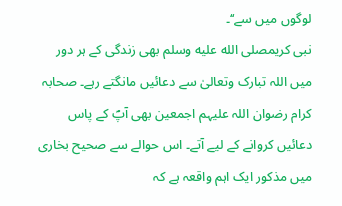لوگوں میں سے‘‘۔
نبی کریمصلى الله عليه وسلم بھی زندگی کے ہر دور میں اللہ تبارک وتعالیٰ سے دعائیں مانگتے رہے۔ صحابہ کرام رضوان اللہ علیہم اجمعین بھی آپؐ کے پاس دعائیں کروانے کے لیے آتے۔ اس حوالے سے صحیح بخاری میں مذکور ایک اہم واقعہ ہے کہ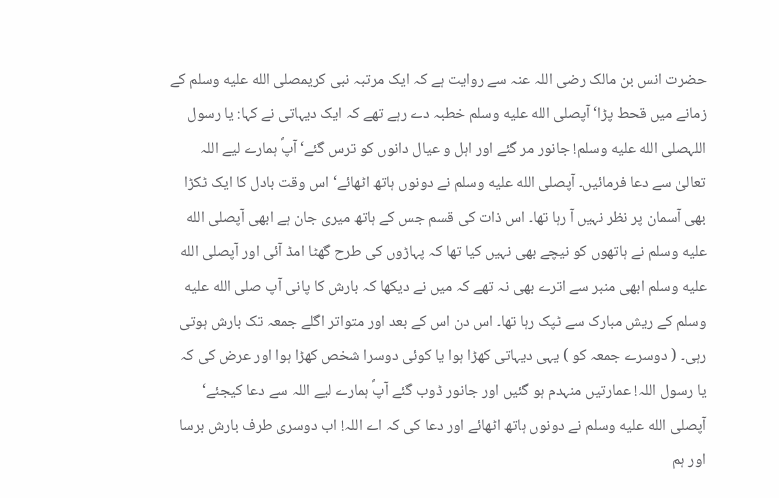حضرت انس بن مالک رضی اللہ عنہ سے روایت ہے کہ ایک مرتبہ نبی کریمصلى الله عليه وسلم کے زمانے میں قحط پڑا‘ آپصلى الله عليه وسلم خطبہ دے رہے تھے کہ ایک دیہاتی نے کہا: یا رسول اللہصلى الله عليه وسلم! جانور مر گئے اور اہل و عیال دانوں کو ترس گئے‘آپؐ ہمارے لیے اللہ تعالیٰ سے دعا فرمائیں۔ آپصلى الله عليه وسلم نے دونوں ہاتھ اٹھائے‘ اس وقت بادل کا ایک ٹکڑا بھی آسمان پر نظر نہیں آ رہا تھا۔ اس ذات کی قسم جس کے ہاتھ میری جان ہے ابھی آپصلى الله عليه وسلم نے ہاتھوں کو نیچے بھی نہیں کیا تھا کہ پہاڑوں کی طرح گھٹا امڈ آئی اور آپصلى الله عليه وسلم ابھی منبر سے اترے بھی نہ تھے کہ میں نے دیکھا کہ بارش کا پانی آپ صلى الله عليه وسلم کے ریش مبارک سے ٹپک رہا تھا۔ اس دن اس کے بعد اور متواتر اگلے جمعہ تک بارش ہوتی رہی۔ ( دوسرے جمعہ کو ) یہی دیہاتی کھڑا ہوا یا کوئی دوسرا شخص کھڑا ہوا اور عرض کی کہ یا رسول اللہ! عمارتیں منہدم ہو گئیں اور جانور ڈوب گئے آپؐ ہمارے لیے اللہ سے دعا کیجئے‘ آپصلى الله عليه وسلم نے دونوں ہاتھ اٹھائے اور دعا کی کہ اے اللہ! اب دوسری طرف بارش برسا اور ہم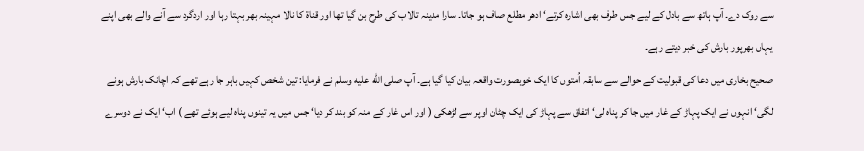سے روک دے۔ آپ ہاتھ سے بادل کے لیے جس طرف بھی اشارہ کرتے‘ ادھر مطلع صاف ہو جاتا۔ سارا مدینہ تالاب کی طرح بن گیا تھا اور قناۃ کا نالا مہینہ بھر بہتا رہا اور اردگرد سے آنے والے بھی اپنے یہاں بھرپور بارش کی خبر دیتے رہے۔
صحیح بخاری میں دعا کی قبولیت کے حوالے سے سابقہ اُمتوں کا ایک خوبصورت واقعہ بیان کیا گیا ہے۔ آپ صلى الله عليه وسلم نے فرمایا: تین شخص کہیں باہر جا رہے تھے کہ اچانک بارش ہونے لگی‘ انہوں نے ایک پہاڑ کے غار میں جا کر پناہ لی‘ اتفاق سے پہاڑ کی ایک چٹان اوپر سے لڑھکی ( اور اس غار کے منہ کو بند کر دیا‘ جس میں یہ تینوں پناہ لیے ہوئے تھے ) اب‘ ایک نے دوسرے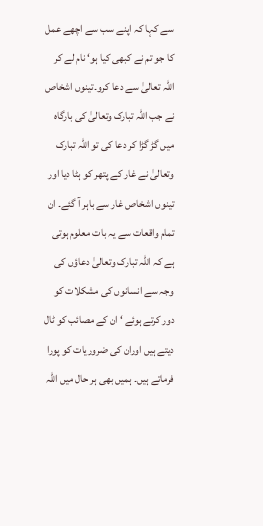سے کہا کہ اپنے سب سے اچھے عمل کا جو تم نے کبھی کیا ہو‘ نام لے کر اللہ تعالیٰ سے دعا کرو۔تینوں اشخاص نے جب اللہ تبارک وتعالیٰ کی بارگاہ میں گڑ گڑا کر دعا کی تو اللہ تبارک وتعالیٰ نے غار کے پتھر کو ہٹا دیا اور تینوں اشخاص غار سے باہر آ گئے۔ ان تمام واقعات سے یہ بات معلوم ہوتی ہے کہ اللہ تبارک وتعالیٰ دعاؤں کی وجہ سے انسانوں کی مشکلات کو دور کرتے ہوئے ‘ ان کے مصائب کو ٹال دیتے ہیں اوران کی ضروریات کو پورا فرماتے ہیں۔ ہمیں بھی ہر حال میں اللہ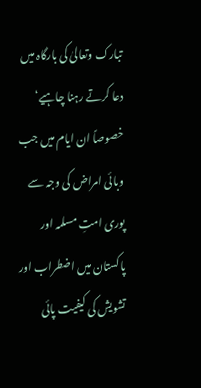تبارک وتعالیٰ کی بارگاہ میں دعا کرتے رہنا چاہیے‘ خصوصاً ان ایام میں جب وبائی امراض کی وجہ سے پوری امتِ مسلمہ اور پاکستان میں اضطراب اور تشویش کی کیفیت پائی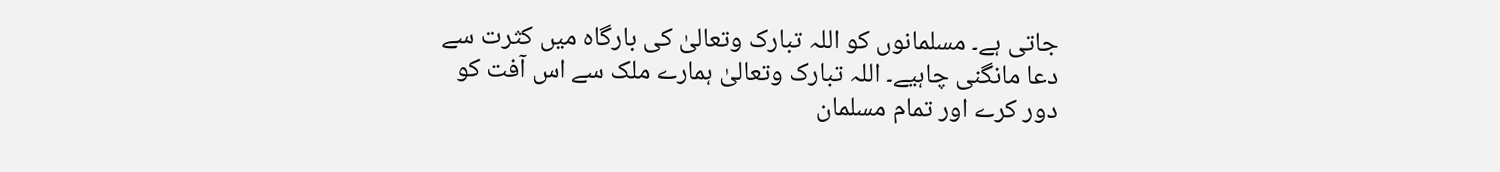جاتی ہے۔ مسلمانوں کو اللہ تبارک وتعالیٰ کی بارگاہ میں کثرت سے دعا مانگنی چاہیے۔ اللہ تبارک وتعالیٰ ہمارے ملک سے اس آفت کو دور کرے اور تمام مسلمان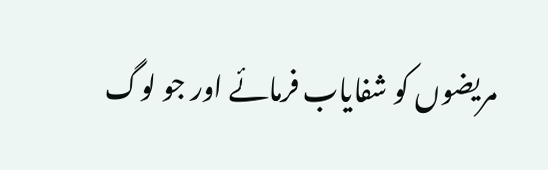مریضوں کو شفایاب فرمائے اور جو لوگ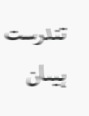تندرست ہیںان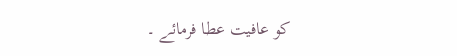کو عافیت عطا فرمائے ۔